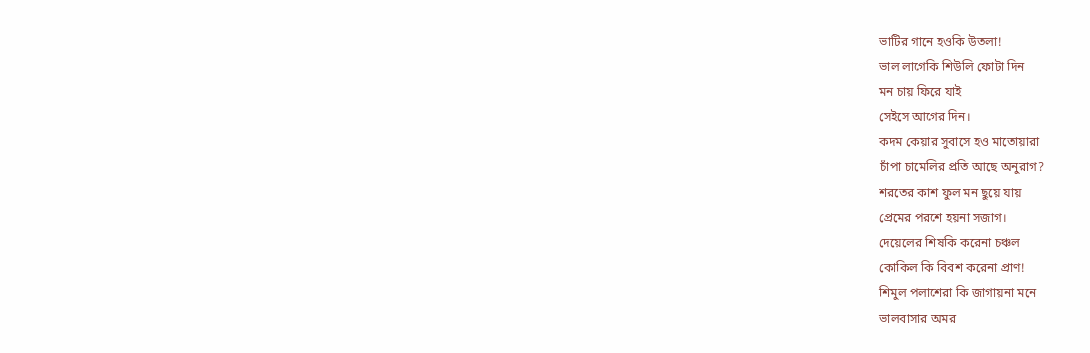ভাটির গানে হওকি উতলা!
ভাল লাগেকি শিউলি ফোটা দিন
মন চায় ফিরে যাই
সেইসে আগের দিন।
কদম কেয়ার সুবাসে হও মাতোয়ারা
চাঁপা চামেলির প্রতি আছে অনুরাগ?
শরতের কাশ ফুল মন ছুয়ে যায়
প্রেমের পরশে হয়না সজাগ।
দেয়েলের শিষকি করেনা চঞ্চল
কোকিল কি বিবশ করেনা প্রাণ!
শিমুল পলাশেরা কি জাগায়না মনে
ভালবাসার অমর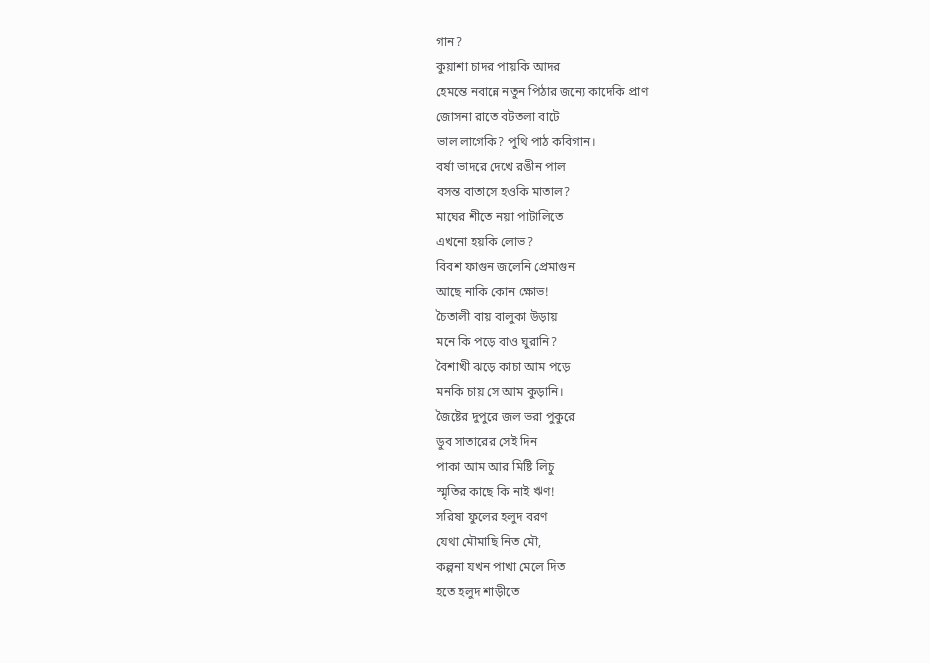গান?
কুয়াশা চাদর পায়কি আদর
হেমন্তে নবান্নে নতুন পিঠার জন্যে কাদেকি প্রাণ
জোসনা রাতে বটতলা বাটে
ভাল লাগেকি? পুথি পাঠ কবিগান।
বর্ষা ভাদরে দেখে রঙীন পাল
বসন্ত বাতাসে হওকি মাতাল?
মাঘের শীতে নয়া পাটালিতে
এখনো হয়কি লোভ?
বিবশ ফাগুন জলেনি প্রেমাগুন
আছে নাকি কোন ক্ষোভ!
চৈতালী বায় বালুকা উড়ায়
মনে কি পড়ে বাও ঘুরানি?
বৈশাখী ঝড়ে কাচা আম পড়ে
মনকি চায় সে আম কুড়ানি।
জৈষ্টের দুপুরে জল ভরা পুকুরে
ডুব সাতারের সেই দিন
পাকা আম আর মিষ্টি লিচু
স্মৃতির কাছে কি নাই ঋণ!
সরিষা ফুলের হলুদ বরণ
যেথা মৌমাছি নিত মৌ,
কল্পনা যখন পাখা মেলে দিত
হতে হলুদ শাড়ীতে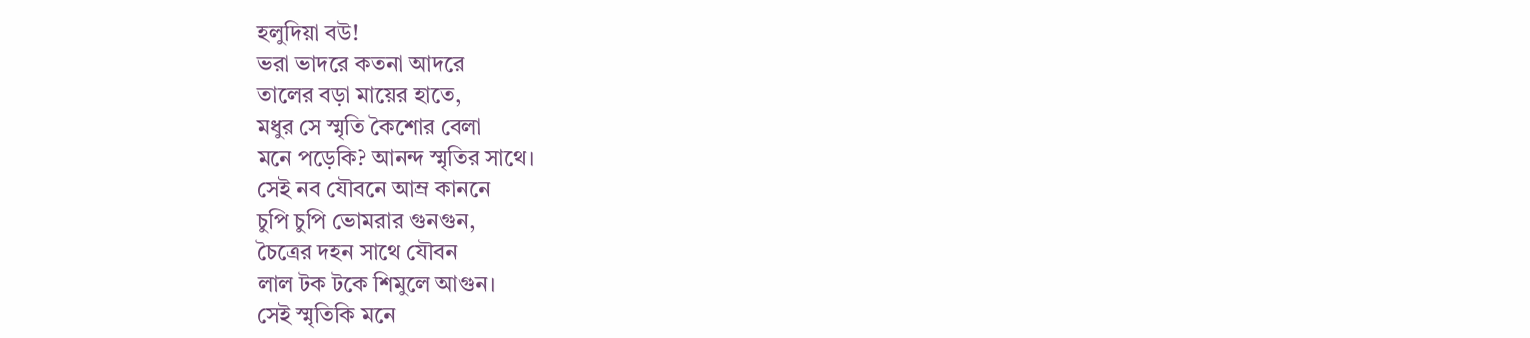হলুদিয়া বউ!
ভরা ভাদরে কতনা আদরে
তালের বড়া মায়ের হাতে,
মধুর সে স্মৃতি কৈশোর বেলা
মনে পড়েকি? আনন্দ স্মৃতির সাথে।
সেই নব যৌবনে আম্র কাননে
চুপি চুপি ভোমরার গুনগুন,
চৈত্রের দহন সাথে যৌবন
লাল টক টকে শিমুলে আগুন।
সেই স্মৃতিকি মনে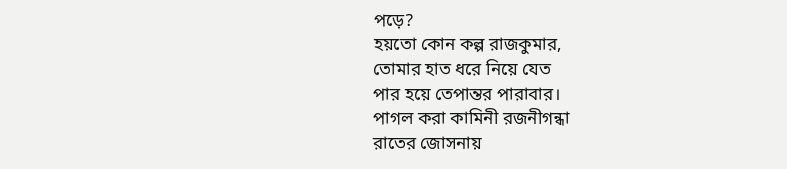পড়ে?
হয়তো কোন কল্প রাজকুমার,
তোমার হাত ধরে নিয়ে যেত
পার হয়ে তেপান্তর পারাবার।
পাগল করা কামিনী রজনীগন্ধা
রাতের জোসনায়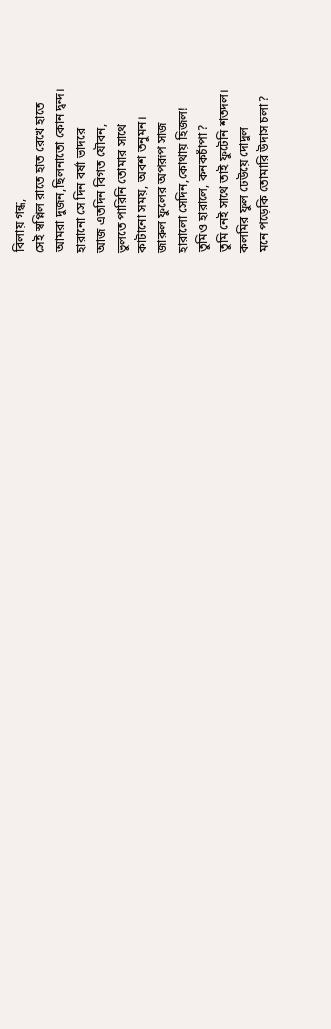বিলায় গন্ধ,
সেই স্বপ্নিল রাতে হাত রেখে হাতে
আমরা দুজন,ছিলনাতো কোন দ্বন্দ।
হারানো সে দিন বর্ষা ভাদরে
আজ এতদিন বিগত যৌবন,
ভুলতে পারিনি তোমার সাথে
কাটানো সময়, অবশ তনুমন।
জারুল ফুলের অপরূপ সাজ
হারালো সেদিন,কোথায় হিজল!
তুমিও হারালে, কনকচাঁপা?
তুমি নেই সাথে তাই ফুটেনি শতদল।
কলমির ফুল ঢেউয়ে দোদুল
মনে পড়েকি তোমারি উদাস চলা?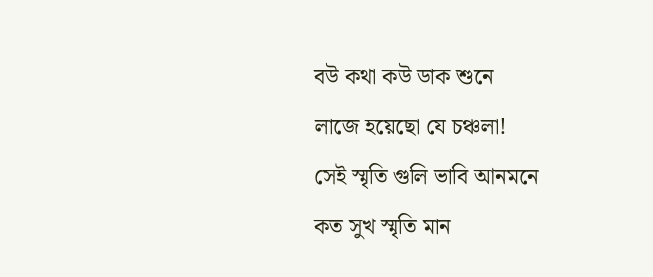বউ কথা কউ ডাক শুনে
লাজে হয়েছো যে চঞ্চলা!
সেই স্মৃতি গুলি ভাবি আনমনে
কত সুখ স্মৃতি মান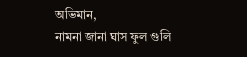অভিমান,
নামনা জানা ঘাস ফুল গুলি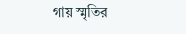গায় স্মৃতির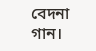বেদনা গান।